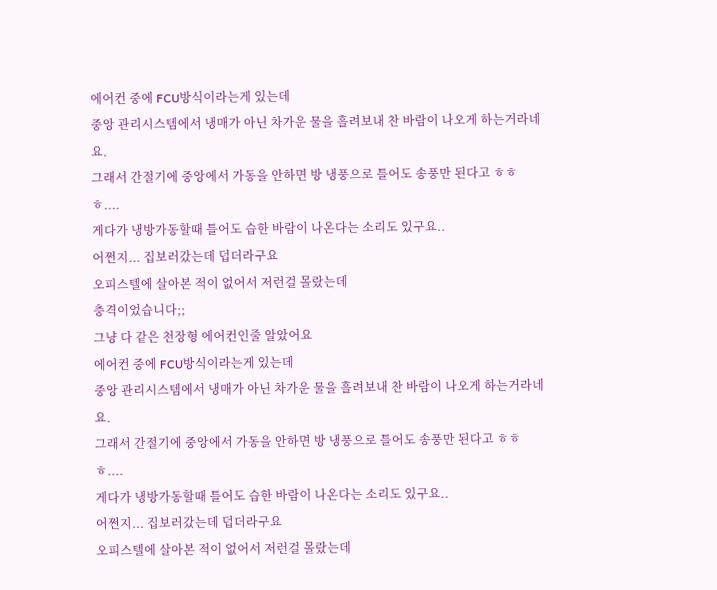에어컨 중에 FCU방식이라는게 있는데
중앙 관리시스템에서 냉매가 아닌 차가운 물을 흘려보내 찬 바람이 나오게 하는거라네요.
그래서 간절기에 중앙에서 가동을 안하면 방 냉풍으로 틀어도 송풍만 된다고 ㅎㅎㅎ....
게다가 냉방가동할때 틀어도 습한 바람이 나온다는 소리도 있구요..
어쩐지... 집보러갔는데 덥더라구요
오피스텔에 살아본 적이 없어서 저런걸 몰랐는데
충격이었습니다;;
그냥 다 같은 천장형 에어컨인줄 알았어요
에어컨 중에 FCU방식이라는게 있는데
중앙 관리시스템에서 냉매가 아닌 차가운 물을 흘려보내 찬 바람이 나오게 하는거라네요.
그래서 간절기에 중앙에서 가동을 안하면 방 냉풍으로 틀어도 송풍만 된다고 ㅎㅎㅎ....
게다가 냉방가동할때 틀어도 습한 바람이 나온다는 소리도 있구요..
어쩐지... 집보러갔는데 덥더라구요
오피스텔에 살아본 적이 없어서 저런걸 몰랐는데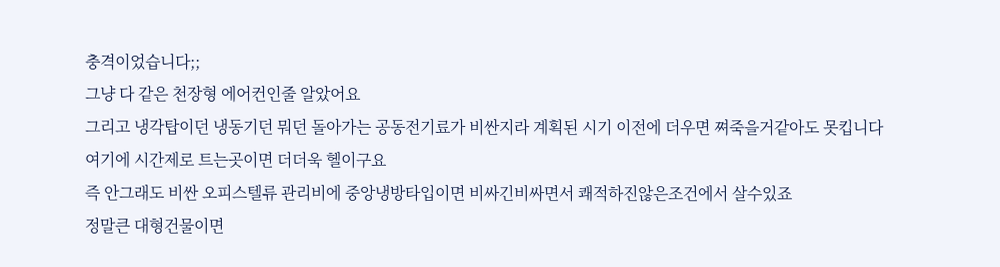충격이었습니다;;
그냥 다 같은 천장형 에어컨인줄 알았어요
그리고 냉각탑이던 냉동기던 뭐던 돌아가는 공동전기료가 비싼지라 계획된 시기 이전에 더우면 쪄죽을거같아도 못킵니다
여기에 시간제로 트는곳이면 더더욱 헬이구요
즉 안그래도 비싼 오피스텔류 관리비에 중앙냉방타입이면 비싸긴비싸면서 쾌적하진않은조건에서 살수있죠
정말큰 대형건물이면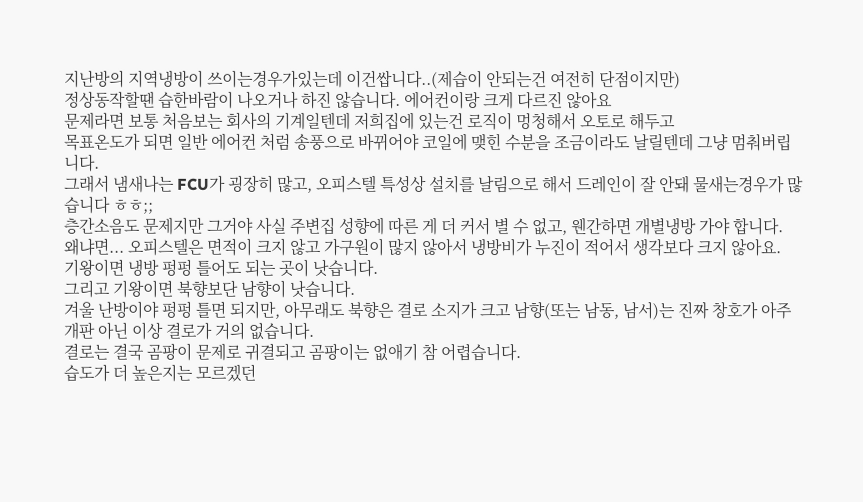지난방의 지역냉방이 쓰이는경우가있는데 이건쌉니다..(제습이 안되는건 여전히 단점이지만)
정상동작할땐 습한바람이 나오거나 하진 않습니다. 에어컨이랑 크게 다르진 않아요
문제라면 보통 처음보는 회사의 기계일텐데 저희집에 있는건 로직이 멍청해서 오토로 해두고
목표온도가 되면 일반 에어컨 처럼 송풍으로 바뀌어야 코일에 맺힌 수분을 조금이라도 날릴텐데 그냥 멈춰버립니다.
그래서 냄새나는 FCU가 굉장히 많고, 오피스텔 특성상 설치를 날림으로 해서 드레인이 잘 안돼 물새는경우가 많습니다 ㅎㅎ;;
층간소음도 문제지만 그거야 사실 주변집 성향에 따른 게 더 커서 별 수 없고, 웬간하면 개별냉방 가야 합니다.
왜냐면... 오피스텔은 면적이 크지 않고 가구원이 많지 않아서 냉방비가 누진이 적어서 생각보다 크지 않아요.
기왕이면 냉방 펑펑 틀어도 되는 곳이 낫습니다.
그리고 기왕이면 북향보단 남향이 낫습니다.
겨울 난방이야 펑펑 틀면 되지만, 아무래도 북향은 결로 소지가 크고 남향(또는 남동, 남서)는 진짜 창호가 아주 개판 아닌 이상 결로가 거의 없습니다.
결로는 결국 곰팡이 문제로 귀결되고 곰팡이는 없애기 참 어렵습니다.
습도가 더 높은지는 모르겠던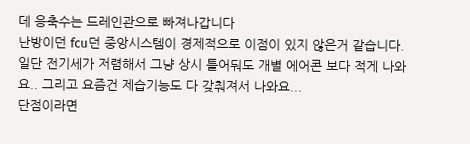데 응축수는 드레인관으로 빠져나갑니다
난방이던 fcu던 중앙시스템이 경제적으로 이점이 있지 않은거 같습니다.
일단 전기세가 저렴해서 그냥 상시 틀어둬도 개별 에어콘 보다 적게 나와요.. 그리고 요즘건 제습기능도 다 갖춰져서 나와요...
단점이라면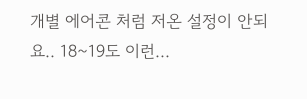개별 에어콘 처럼 저온 설정이 안되요.. 18~19도 이런...